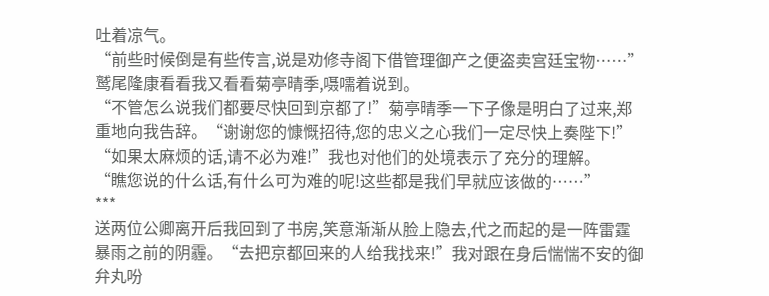吐着凉气。
“前些时候倒是有些传言,说是劝修寺阁下借管理御产之便盗卖宫廷宝物……”鹫尾隆康看看我又看看菊亭晴季,嗫嚅着说到。
“不管怎么说我们都要尽快回到京都了!”菊亭晴季一下子像是明白了过来,郑重地向我告辞。“谢谢您的慷慨招待,您的忠义之心我们一定尽快上奏陛下!”
“如果太麻烦的话,请不必为难!”我也对他们的处境表示了充分的理解。
“瞧您说的什么话,有什么可为难的呢!这些都是我们早就应该做的……”
***
送两位公卿离开后我回到了书房,笑意渐渐从脸上隐去,代之而起的是一阵雷霆暴雨之前的阴霾。“去把京都回来的人给我找来!”我对跟在身后惴惴不安的御弁丸吩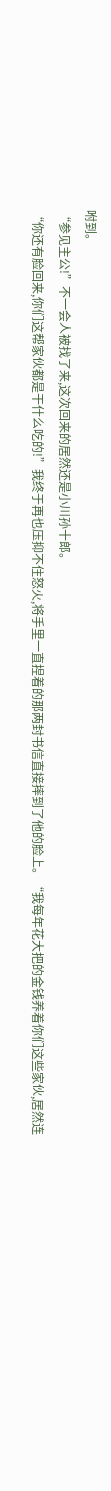咐到。
“参见主公!”不一会人被找了来,这次回来的居然还是小川孙十郎。
“你还有脸回来,你们这帮家伙都是干什么吃的!”我终于再也压抑不住怒火,将手里一直捏着的那两封书信直接摔到了他的脸上。“我每年花大把的金钱养着你们这些家伙,居然连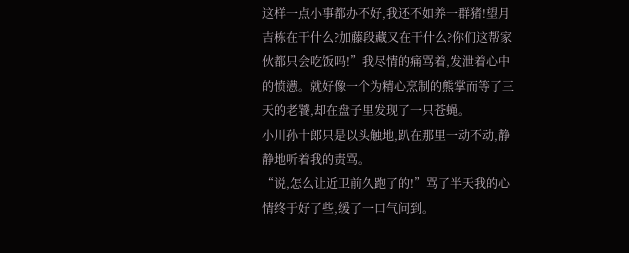这样一点小事都办不好,我还不如养一群猪!望月吉栋在干什么?加藤段藏又在干什么?你们这帮家伙都只会吃饭吗!”我尽情的痛骂着,发泄着心中的愤懑。就好像一个为精心烹制的熊掌而等了三天的老饕,却在盘子里发现了一只苍蝇。
小川孙十郎只是以头触地,趴在那里一动不动,静静地听着我的责骂。
“说,怎么让近卫前久跑了的!”骂了半天我的心情终于好了些,缓了一口气问到。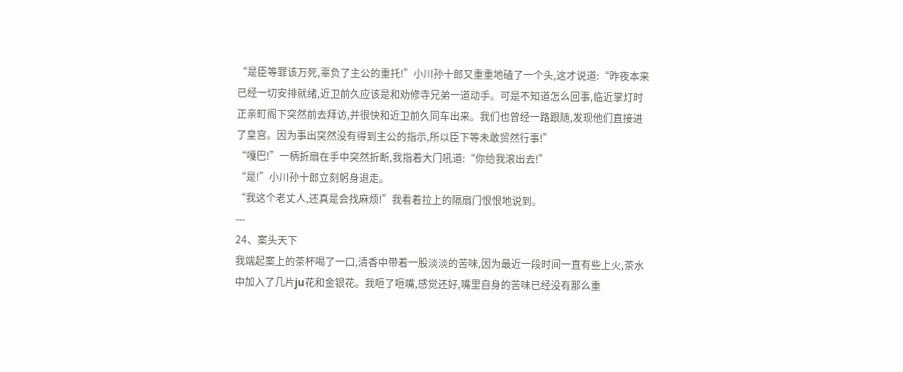“是臣等罪该万死,辜负了主公的重托!”小川孙十郎又重重地磕了一个头,这才说道:“昨夜本来已经一切安排就绪,近卫前久应该是和劝修寺兄弟一道动手。可是不知道怎么回事,临近掌灯时正亲町阁下突然前去拜访,并很快和近卫前久同车出来。我们也曾经一路跟随,发现他们直接进了皇宫。因为事出突然没有得到主公的指示,所以臣下等未敢贸然行事!”
“嘎巴!”一柄折扇在手中突然折断,我指着大门吼道:“你给我滚出去!”
“是!”小川孙十郎立刻躬身退走。
“我这个老丈人,还真是会找麻烦!”我看着拉上的隔扇门恨恨地说到。
---
24、案头天下
我端起案上的茶杯喝了一口,清香中带着一股淡淡的苦味,因为最近一段时间一直有些上火,茶水中加入了几片ju花和金银花。我咂了咂嘴,感觉还好,嘴里自身的苦味已经没有那么重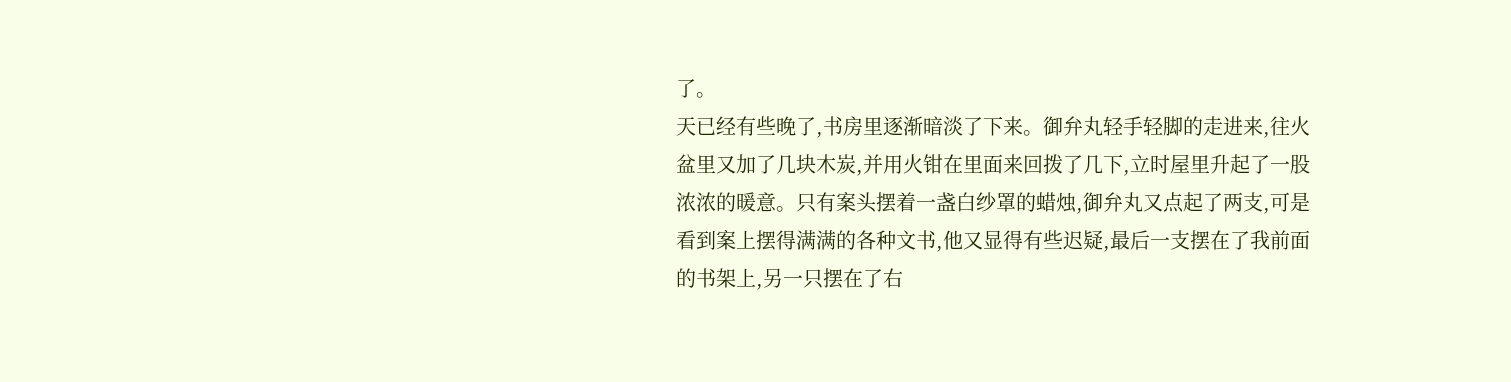了。
天已经有些晚了,书房里逐渐暗淡了下来。御弁丸轻手轻脚的走进来,往火盆里又加了几块木炭,并用火钳在里面来回拨了几下,立时屋里升起了一股浓浓的暖意。只有案头摆着一盏白纱罩的蜡烛,御弁丸又点起了两支,可是看到案上摆得满满的各种文书,他又显得有些迟疑,最后一支摆在了我前面的书架上,另一只摆在了右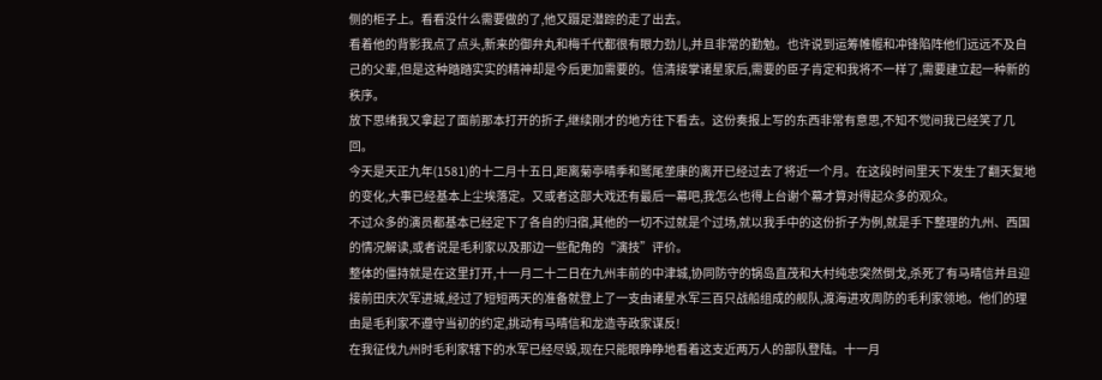侧的柜子上。看看没什么需要做的了,他又蹑足潜踪的走了出去。
看着他的背影我点了点头,新来的御弁丸和梅千代都很有眼力劲儿,并且非常的勤勉。也许说到运筹帷幄和冲锋陷阵他们远远不及自己的父辈,但是这种踏踏实实的精神却是今后更加需要的。信清接掌诸星家后,需要的臣子肯定和我将不一样了,需要建立起一种新的秩序。
放下思绪我又拿起了面前那本打开的折子,继续刚才的地方往下看去。这份奏报上写的东西非常有意思,不知不觉间我已经笑了几回。
今天是天正九年(1581)的十二月十五日,距离菊亭晴季和鹫尾垄康的离开已经过去了将近一个月。在这段时间里天下发生了翻天复地的变化,大事已经基本上尘埃落定。又或者这部大戏还有最后一幕吧,我怎么也得上台谢个幕才算对得起众多的观众。
不过众多的演员都基本已经定下了各自的归宿,其他的一切不过就是个过场,就以我手中的这份折子为例,就是手下整理的九州、西国的情况解读,或者说是毛利家以及那边一些配角的“演技”评价。
整体的僵持就是在这里打开,十一月二十二日在九州丰前的中津城,协同防守的锅岛直茂和大村纯忠突然倒戈,杀死了有马晴信并且迎接前田庆次军进城,经过了短短两天的准备就登上了一支由诸星水军三百只战船组成的舰队,渡海进攻周防的毛利家领地。他们的理由是毛利家不遵守当初的约定,挑动有马晴信和龙造寺政家谋反!
在我征伐九州时毛利家辖下的水军已经尽毁,现在只能眼睁睁地看着这支近两万人的部队登陆。十一月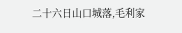二十六日山口城落,毛利家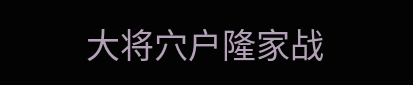大将穴户隆家战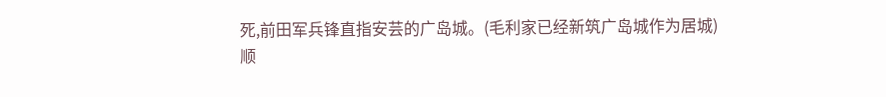死,前田军兵锋直指安芸的广岛城。(毛利家已经新筑广岛城作为居城)
顺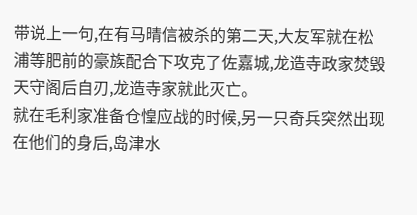带说上一句,在有马晴信被杀的第二天,大友军就在松浦等肥前的豪族配合下攻克了佐嘉城,龙造寺政家焚毁天守阁后自刃,龙造寺家就此灭亡。
就在毛利家准备仓惶应战的时候,另一只奇兵突然出现在他们的身后,岛津水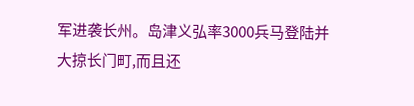军进袭长州。岛津义弘率3000兵马登陆并大掠长门町,而且还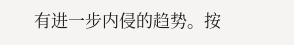有进一步内侵的趋势。按